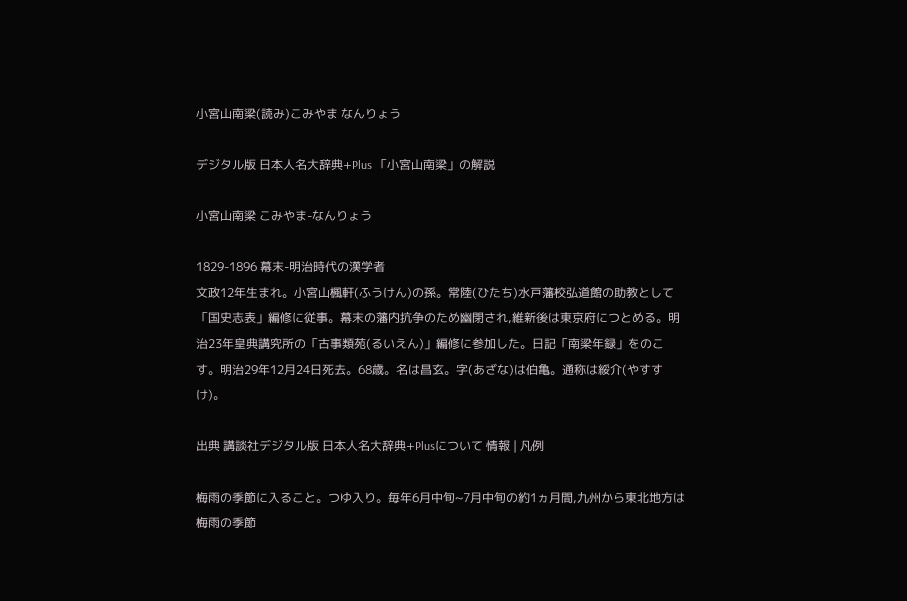小宮山南梁(読み)こみやま なんりょう

デジタル版 日本人名大辞典+Plus 「小宮山南梁」の解説

小宮山南梁 こみやま-なんりょう

1829-1896 幕末-明治時代の漢学者
文政12年生まれ。小宮山楓軒(ふうけん)の孫。常陸(ひたち)水戸藩校弘道館の助教として「国史志表」編修に従事。幕末の藩内抗争のため幽閉され,維新後は東京府につとめる。明治23年皇典講究所の「古事類苑(るいえん)」編修に参加した。日記「南梁年録」をのこす。明治29年12月24日死去。68歳。名は昌玄。字(あざな)は伯亀。通称は綏介(やすすけ)。

出典 講談社デジタル版 日本人名大辞典+Plusについて 情報 | 凡例

梅雨の季節に入ること。つゆ入り。毎年6月中旬~7月中旬の約1ヵ月間,九州から東北地方は梅雨の季節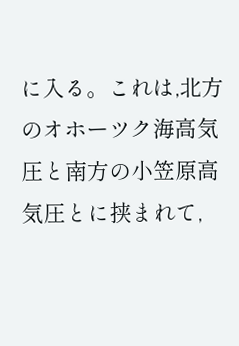に入る。これは,北方のオホーツク海高気圧と南方の小笠原高気圧とに挟まれて,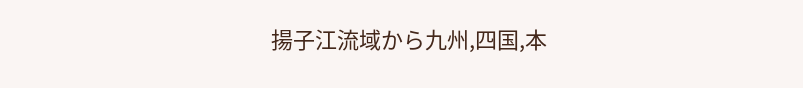揚子江流域から九州,四国,本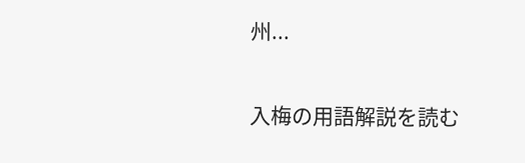州...

入梅の用語解説を読む